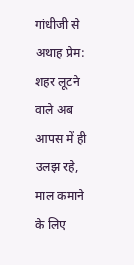गांधीजी से अथाह प्रेम: शहर लूटने वाले अब आपस में ही उलझ रहे, माल कमाने के लिए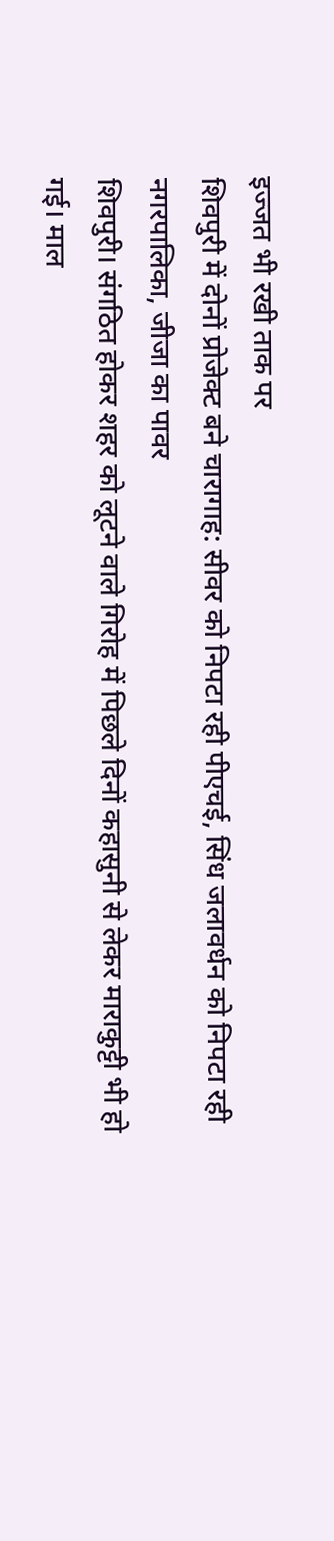इज्जत भी रखी ताक पर
शिवपुरी में दोनों प्रोजेक्ट बने चारागाह: सीवर को निपटा रही पीएचई, सिंध जलावर्धन को निपटा रही नगरपालिका, जीजा का पावर
शिवपुरी। संगठित होकर शहर को लूटने वाले गिरोह में पिछले दिनों कहासुनी से लेकर माराकुट्टी भी हो गई। माल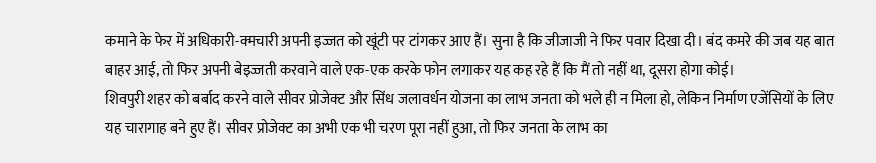कमाने के फेर में अधिकारी-क्मचारी अपनी इज्जत को खूंटी पर टांगकर आए हैं। सुना है कि जीजाजी ने फिर पवार दिखा दी। बंद कमरे की जब यह बात बाहर आई, तो फिर अपनी बेइज्जती करवाने वाले एक-एक करके फोन लगाकर यह कह रहे हैं कि मैं तो नहीं था, दूसरा होगा कोई।
शिवपुरी शहर को बर्बाद करने वाले सीवर प्रोजेक्ट और सिंध जलावर्धन योजना का लाभ जनता को भले ही न मिला हो, लेकिन निर्माण एजेंसियों के लिए यह चारागाह बने हुए हैं। सीवर प्रोजेक्ट का अभी एक भी चरण पूरा नहीं हुआ, तो फिर जनता के लाभ का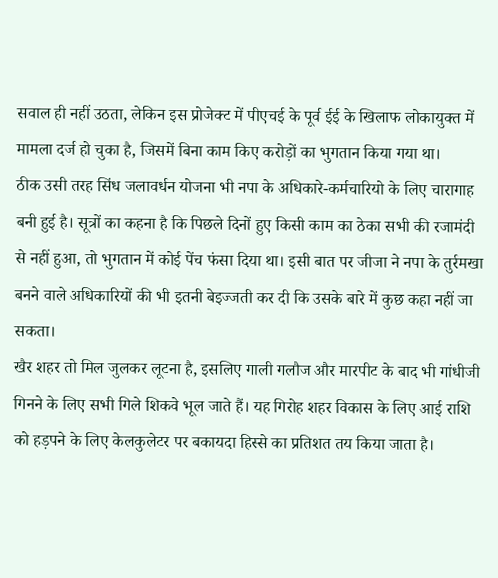सवाल ही नहीं उठता, लेकिन इस प्रोजेक्ट में पीएचई के पूर्व ईई के खिलाफ लोकायुक्त में मामला दर्ज हो चुका है, जिसमें बिना काम किए करोड़ों का भुगतान किया गया था।
ठीक उसी तरह सिंध जलावर्धन योजना भी नपा के अधिकारे-कर्मचारियो के लिए चारागाह बनी हुई है। सूत्रों का कहना है कि पिछले दिनों हुए किसी काम का ठेका सभी की रजामंदी से नहीं हुआ, तो भुगतान में कोई पेंच फंसा दिया था। इसी बात पर जीजा ने नपा के तुर्रमखा बनने वाले अधिकारियों की भी इतनी बेइज्जती कर दी कि उसके बारे में कुछ कहा नहीं जा सकता।
खैर शहर तो मिल जुलकर लूटना है, इसलिए गाली गलौज और मारपीट के बाद भी गांधीजी गिनने के लिए सभी गिले शिकवे भूल जाते हैं। यह गिरोह शहर विकास के लिए आई राशि को हड़पने के लिए केलकुलेटर पर बकायदा हिस्से का प्रतिशत तय किया जाता है।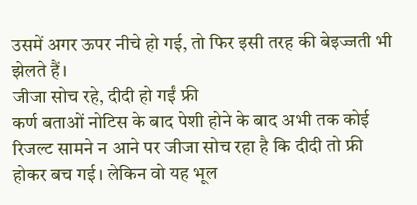उसमें अगर ऊपर नीचे हो गई, तो फिर इसी तरह की बेइज्जती भी झेलते हैं।
जीजा सोच रहे, दीदी हो गईं फ्री
कर्ण बताओं नोटिस के बाद पेशी होने के बाद अभी तक कोई रिजल्ट सामने न आने पर जीजा सोच रहा है कि दीदी तो फ्री होकर बच गई। लेकिन वो यह भूल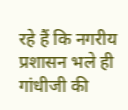रहे हैं कि नगरीय प्रशासन भले ही गांधीजी की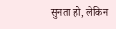सुनता हो, लेकिन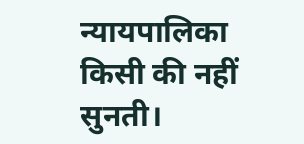न्यायपालिका किसी की नहीं सुनती।